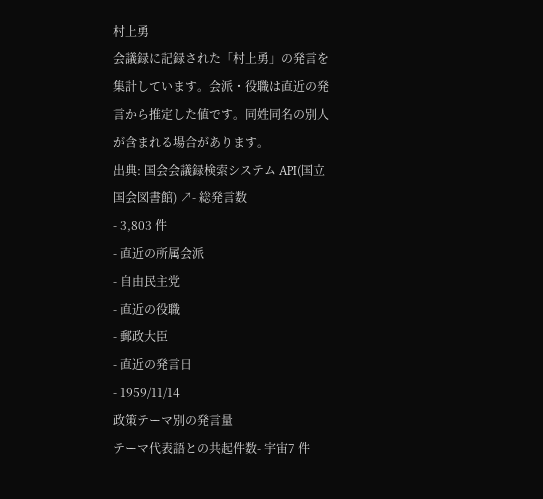村上勇
会議録に記録された「村上勇」の発言を集計しています。会派・役職は直近の発言から推定した値です。同姓同名の別人が含まれる場合があります。
出典: 国会会議録検索システム API(国立国会図書館) ↗- 総発言数
- 3,803 件
- 直近の所属会派
- 自由民主党
- 直近の役職
- 郵政大臣
- 直近の発言日
- 1959/11/14
政策テーマ別の発言量
テーマ代表語との共起件数- 宇宙7 件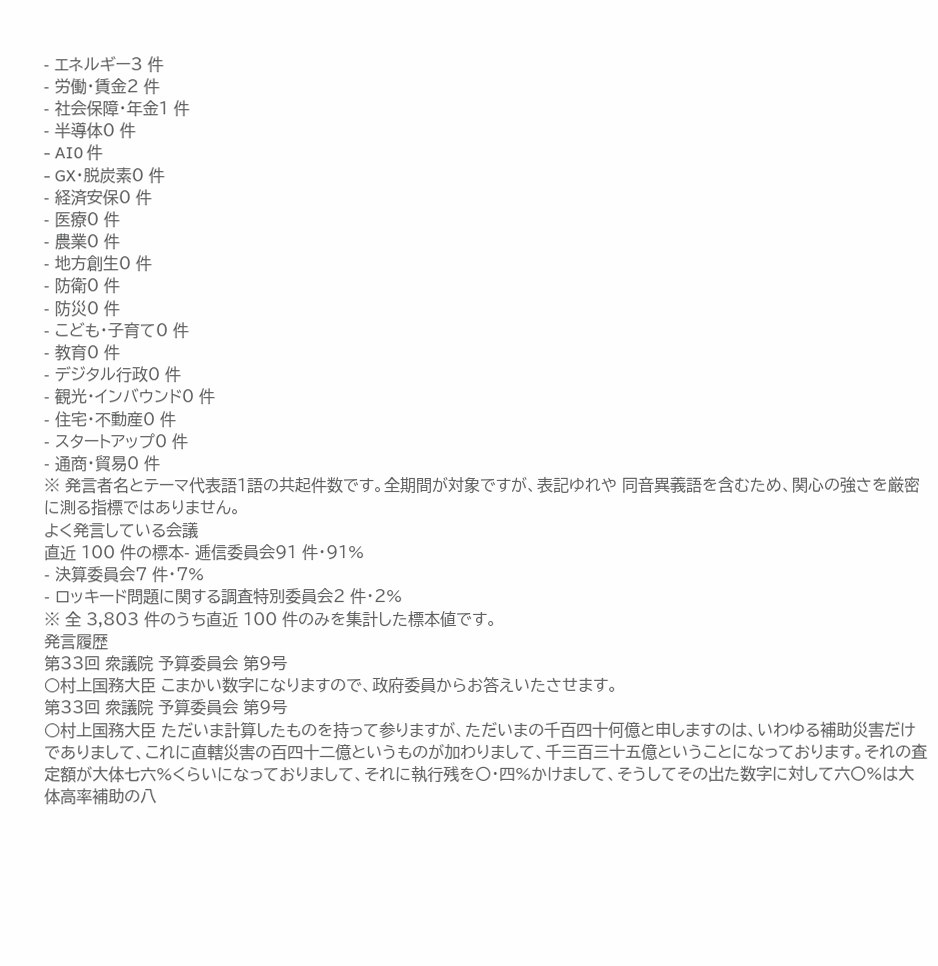- エネルギー3 件
- 労働・賃金2 件
- 社会保障・年金1 件
- 半導体0 件
- AI0 件
- GX・脱炭素0 件
- 経済安保0 件
- 医療0 件
- 農業0 件
- 地方創生0 件
- 防衛0 件
- 防災0 件
- こども・子育て0 件
- 教育0 件
- デジタル行政0 件
- 観光・インバウンド0 件
- 住宅・不動産0 件
- スタートアップ0 件
- 通商・貿易0 件
※ 発言者名とテーマ代表語1語の共起件数です。全期間が対象ですが、表記ゆれや 同音異義語を含むため、関心の強さを厳密に測る指標ではありません。
よく発言している会議
直近 100 件の標本- 逓信委員会91 件・91%
- 決算委員会7 件・7%
- ロッキード問題に関する調査特別委員会2 件・2%
※ 全 3,803 件のうち直近 100 件のみを集計した標本値です。
発言履歴
第33回 衆議院 予算委員会 第9号
○村上国務大臣 こまかい数字になりますので、政府委員からお答えいたさせます。
第33回 衆議院 予算委員会 第9号
○村上国務大臣 ただいま計算したものを持って参りますが、ただいまの千百四十何億と申しますのは、いわゆる補助災害だけでありまして、これに直轄災害の百四十二億というものが加わりまして、千三百三十五億ということになっております。それの査定額が大体七六%くらいになっておりまして、それに執行残を〇・四%かけまして、そうしてその出た数字に対して六〇%は大体高率補助の八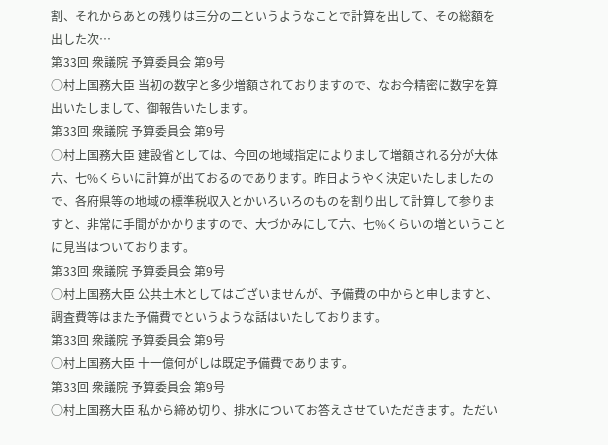割、それからあとの残りは三分の二というようなことで計算を出して、その総額を出した次…
第33回 衆議院 予算委員会 第9号
○村上国務大臣 当初の数字と多少増額されておりますので、なお今精密に数字を算出いたしまして、御報告いたします。
第33回 衆議院 予算委員会 第9号
○村上国務大臣 建設省としては、今回の地域指定によりまして増額される分が大体六、七%くらいに計算が出ておるのであります。昨日ようやく決定いたしましたので、各府県等の地域の標準税収入とかいろいろのものを割り出して計算して参りますと、非常に手間がかかりますので、大づかみにして六、七%くらいの増ということに見当はついております。
第33回 衆議院 予算委員会 第9号
○村上国務大臣 公共土木としてはございませんが、予備費の中からと申しますと、調査費等はまた予備費でというような話はいたしております。
第33回 衆議院 予算委員会 第9号
○村上国務大臣 十一億何がしは既定予備費であります。
第33回 衆議院 予算委員会 第9号
○村上国務大臣 私から締め切り、排水についてお答えさせていただきます。ただい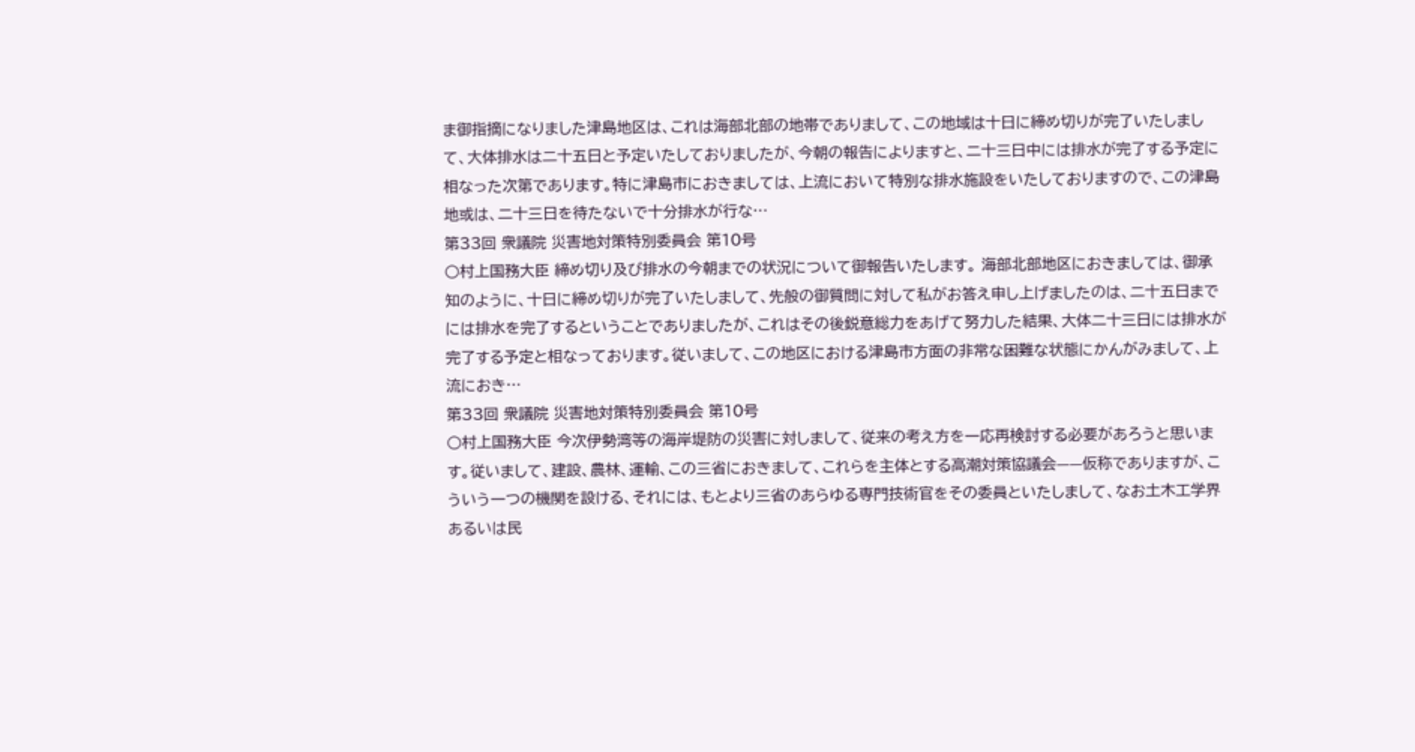ま御指摘になりました津島地区は、これは海部北部の地帯でありまして、この地域は十日に締め切りが完了いたしまして、大体排水は二十五日と予定いたしておりましたが、今朝の報告によりますと、二十三日中には排水が完了する予定に相なった次第であります。特に津島市におきましては、上流において特別な排水施設をいたしておりますので、この津島地或は、二十三日を待たないで十分排水が行な…
第33回 衆議院 災害地対策特別委員会 第10号
○村上国務大臣 締め切り及び排水の今朝までの状況について御報告いたします。 海部北部地区におきましては、御承知のように、十日に締め切りが完了いたしまして、先般の御質問に対して私がお答え申し上げましたのは、二十五日までには排水を完了するということでありましたが、これはその後鋭意総力をあげて努力した結果、大体二十三日には排水が完了する予定と相なっております。従いまして、この地区における津島市方面の非常な困難な状態にかんがみまして、上流におき…
第33回 衆議院 災害地対策特別委員会 第10号
○村上国務大臣 今次伊勢湾等の海岸堤防の災害に対しまして、従来の考え方を一応再検討する必要があろうと思います。従いまして、建設、農林、運輸、この三省におきまして、これらを主体とする高潮対策協議会——仮称でありますが、こういう一つの機関を設ける、それには、もとより三省のあらゆる専門技術官をその委員といたしまして、なお土木工学界あるいは民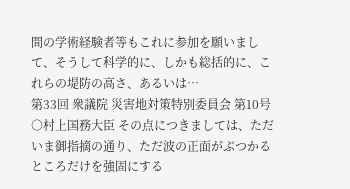間の学術経験者等もこれに参加を願いまして、そうして科学的に、しかも総括的に、これらの堤防の高さ、あるいは…
第33回 衆議院 災害地対策特別委員会 第10号
○村上国務大臣 その点につきましては、ただいま御指摘の通り、ただ波の正面がぶつかるところだけを強固にする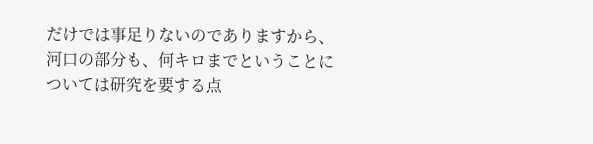だけでは事足りないのでありますから、河口の部分も、何キロまでということについては研究を要する点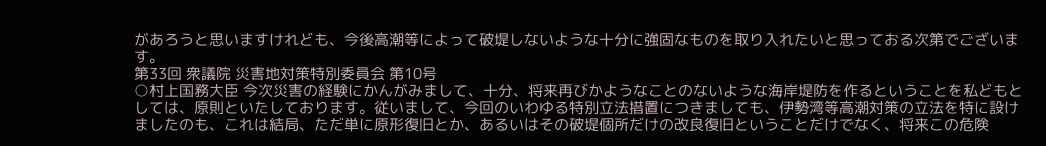があろうと思いますけれども、今後高潮等によって破堤しないような十分に強固なものを取り入れたいと思っておる次第でございます。
第33回 衆議院 災害地対策特別委員会 第10号
○村上国務大臣 今次災害の経験にかんがみまして、十分、将来再びかようなことのないような海岸堤防を作るということを私どもとしては、原則といたしております。従いまして、今回のいわゆる特別立法措置につきましても、伊勢湾等高潮対策の立法を特に設けましたのも、これは結局、ただ単に原形復旧とか、あるいはその破堤個所だけの改良復旧ということだけでなく、将来この危険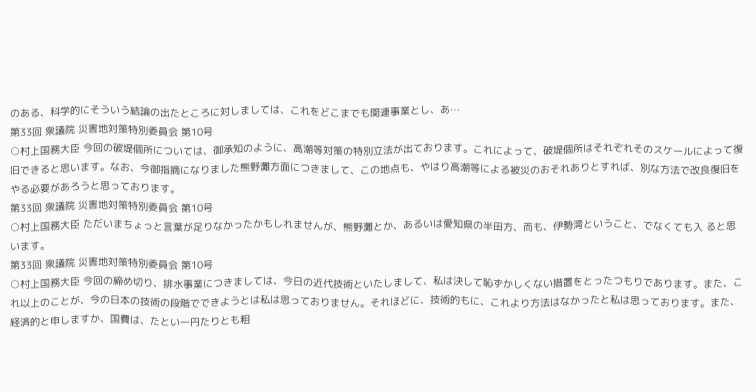のある、科学的にそういう結論の出たところに対しましては、これをどこまでも関連事業とし、あ…
第33回 衆議院 災害地対策特別委員会 第10号
○村上国務大臣 今回の破堤個所については、御承知のように、高潮等対策の特別立法が出ております。これによって、破堤個所はそれぞれそのスケールによって復旧できると思います。なお、今御指摘になりました熊野灘方面につきまして、この地点も、やはり高潮等による被災のおそれありとすれば、別な方法で改良復旧をやる必要があろうと思っております。
第33回 衆議院 災害地対策特別委員会 第10号
○村上国務大臣 ただいまちょっと言葉が足りなかったかもしれませんが、熊野灘とか、あるいは愛知県の半田方、而も、伊勢湾ということ、でなくても入 ると思います。
第33回 衆議院 災害地対策特別委員会 第10号
○村上国務大臣 今回の締め切り、排水事業につきましては、今日の近代技術といたしまして、私は決して恥ずかしくない措置をとったつもりであります。また、これ以上のことが、今の日本の技術の段階でできようとは私は思っておりません。それほどに、技術的もに、これより方法はなかったと私は思っております。また、経済的と申しますか、国費は、たとい一円たりとも粗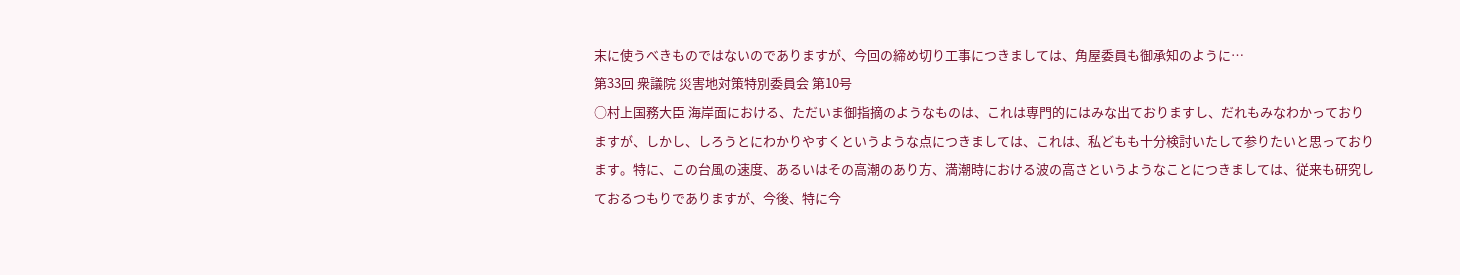末に使うべきものではないのでありますが、今回の締め切り工事につきましては、角屋委員も御承知のように…
第33回 衆議院 災害地対策特別委員会 第10号
○村上国務大臣 海岸面における、ただいま御指摘のようなものは、これは専門的にはみな出ておりますし、だれもみなわかっておりますが、しかし、しろうとにわかりやすくというような点につきましては、これは、私どもも十分検討いたして参りたいと思っております。特に、この台風の速度、あるいはその高潮のあり方、満潮時における波の高さというようなことにつきましては、従来も研究しておるつもりでありますが、今後、特に今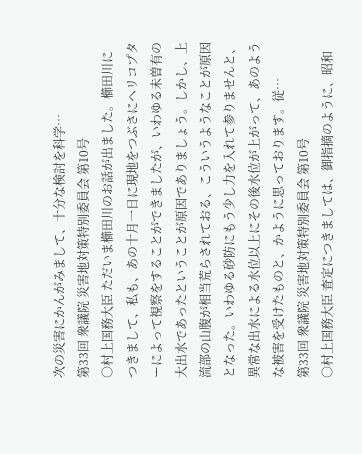次の災害にかんがみまして、十分な検討を科学…
第33回 衆議院 災害地対策特別委員会 第10号
○村上国務大臣 ただいま櫛田川のお話が出ました。櫛田川につきまして、私も、あの十月一日に現地をつぶさにヘリコプターによって視察をすることができましたが、いわゆる未曽有の大出水であったということが原因でありましょう。しかし、上流部の山腹が相当荒らされておる、こういうようなことが原因となった。いわゆる砂防にもう少し力を入れて参りませんと、異常な出水による水位以上にその後水位が上がって、あのような被害を受けたものと、かように思っております。従…
第33回 衆議院 災害地対策特別委員会 第10号
○村上国務大臣 査定につきましては、御指摘のように、昭和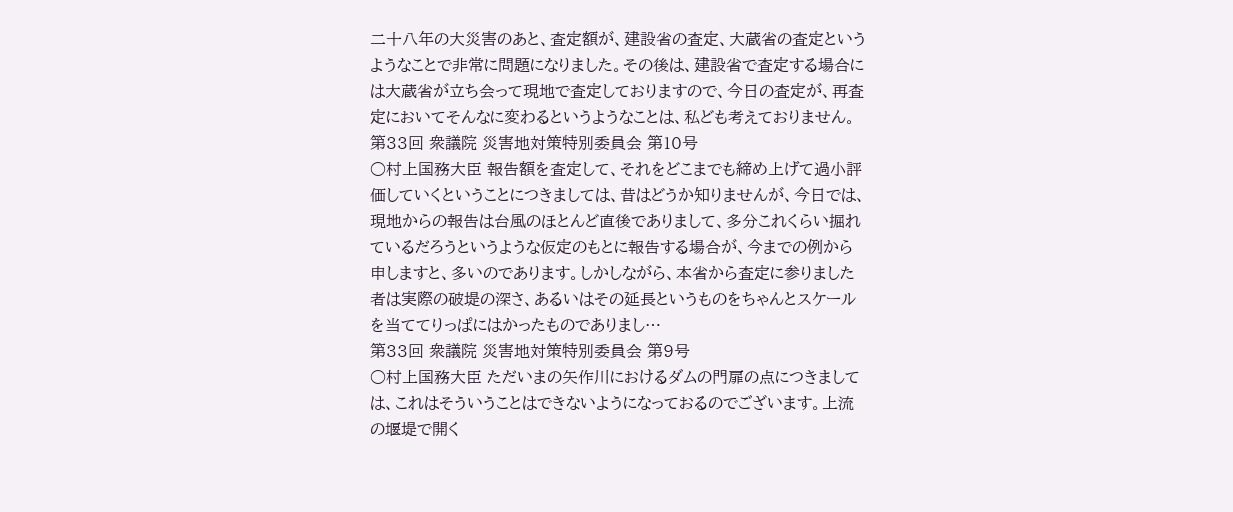二十八年の大災害のあと、査定額が、建設省の査定、大蔵省の査定というようなことで非常に問題になりました。その後は、建設省で査定する場合には大蔵省が立ち会って現地で査定しておりますので、今日の査定が、再査定においてそんなに変わるというようなことは、私ども考えておりません。
第33回 衆議院 災害地対策特別委員会 第10号
○村上国務大臣 報告額を査定して、それをどこまでも締め上げて過小評価していくということにつきましては、昔はどうか知りませんが、今日では、現地からの報告は台風のほとんど直後でありまして、多分これくらい掘れているだろうというような仮定のもとに報告する場合が、今までの例から申しますと、多いのであります。しかしながら、本省から査定に参りました者は実際の破堤の深さ、あるいはその延長というものをちゃんとスケールを当ててりっぱにはかったものでありまし…
第33回 衆議院 災害地対策特別委員会 第9号
○村上国務大臣 ただいまの矢作川におけるダムの門扉の点につきましては、これはそういうことはできないようになっておるのでございます。上流の堰堤で開く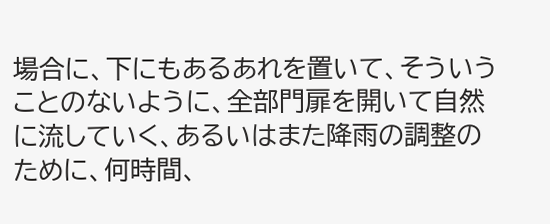場合に、下にもあるあれを置いて、そういうことのないように、全部門扉を開いて自然に流していく、あるいはまた降雨の調整のために、何時間、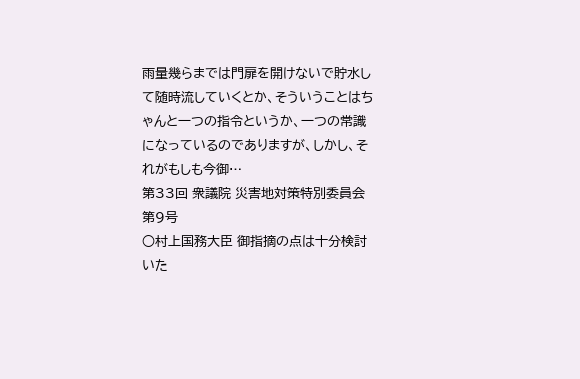雨量幾らまでは門扉を開けないで貯水して随時流していくとか、そういうことはちゃんと一つの指令というか、一つの常識になっているのでありますが、しかし、それがもしも今御…
第33回 衆議院 災害地対策特別委員会 第9号
○村上国務大臣 御指摘の点は十分検討いた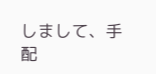しまして、手配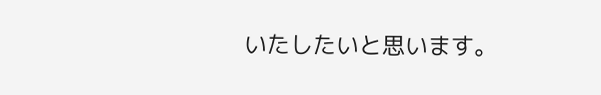いたしたいと思います。